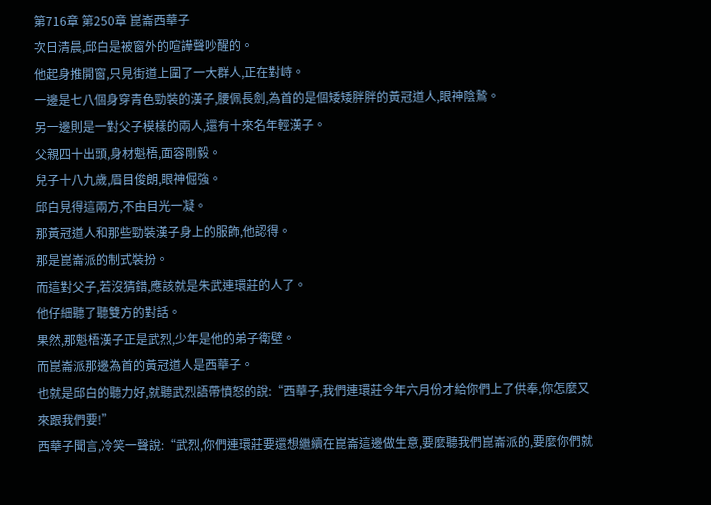第716章 第250章 崑崙西華子
次日清晨,邱白是被窗外的喧譁聲吵醒的。
他起身推開窗,只見街道上圍了一大群人,正在對峙。
一邊是七八個身穿青色勁裝的漢子,腰佩長劍,為首的是個矮矮胖胖的黃冠道人,眼神陰鷙。
另一邊則是一對父子模樣的兩人,還有十來名年輕漢子。
父親四十出頭,身材魁梧,面容剛毅。
兒子十八九歲,眉目俊朗,眼神倔強。
邱白見得這兩方,不由目光一凝。
那黃冠道人和那些勁裝漢子身上的服飾,他認得。
那是崑崙派的制式裝扮。
而這對父子,若沒猜錯,應該就是朱武連環莊的人了。
他仔細聽了聽雙方的對話。
果然,那魁梧漢子正是武烈,少年是他的弟子衛壁。
而崑崙派那邊為首的黃冠道人是西華子。
也就是邱白的聽力好,就聽武烈語帶憤怒的說:“西華子,我們連環莊今年六月份才給你們上了供奉,你怎麼又來跟我們要!”
西華子聞言,冷笑一聲說:“武烈,你們連環莊要還想繼續在崑崙這邊做生意,要麼聽我們崑崙派的,要麼你們就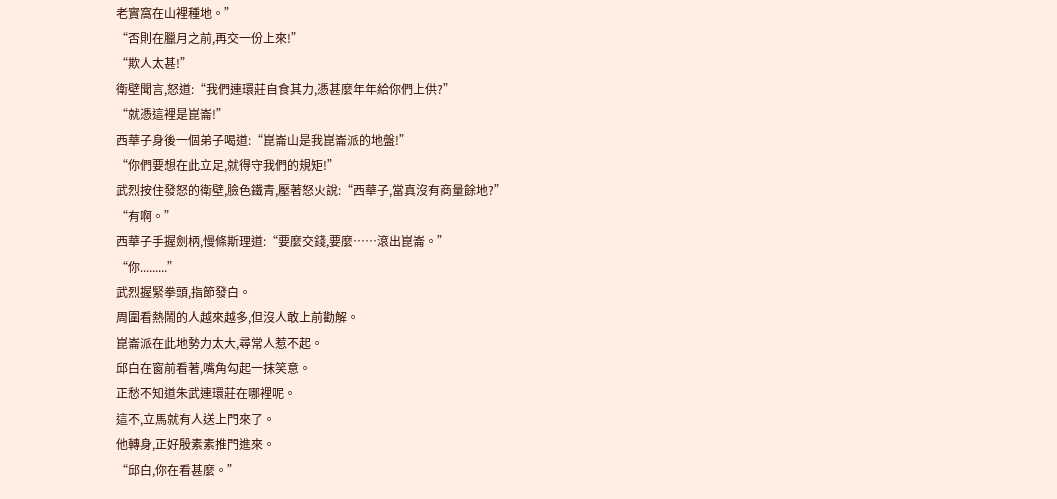老實窩在山裡種地。”
“否則在臘月之前,再交一份上來!”
“欺人太甚!”
衛壁聞言,怒道:“我們連環莊自食其力,憑甚麼年年給你們上供?”
“就憑這裡是崑崙!”
西華子身後一個弟子喝道:“崑崙山是我崑崙派的地盤!”
“你們要想在此立足,就得守我們的規矩!”
武烈按住發怒的衛壁,臉色鐵青,壓著怒火說:“西華子,當真沒有商量餘地?”
“有啊。”
西華子手握劍柄,慢條斯理道:“要麼交錢,要麼……滾出崑崙。”
“你.........”
武烈握緊拳頭,指節發白。
周圍看熱鬧的人越來越多,但沒人敢上前勸解。
崑崙派在此地勢力太大,尋常人惹不起。
邱白在窗前看著,嘴角勾起一抹笑意。
正愁不知道朱武連環莊在哪裡呢。
這不,立馬就有人送上門來了。
他轉身,正好殷素素推門進來。
“邱白,你在看甚麼。”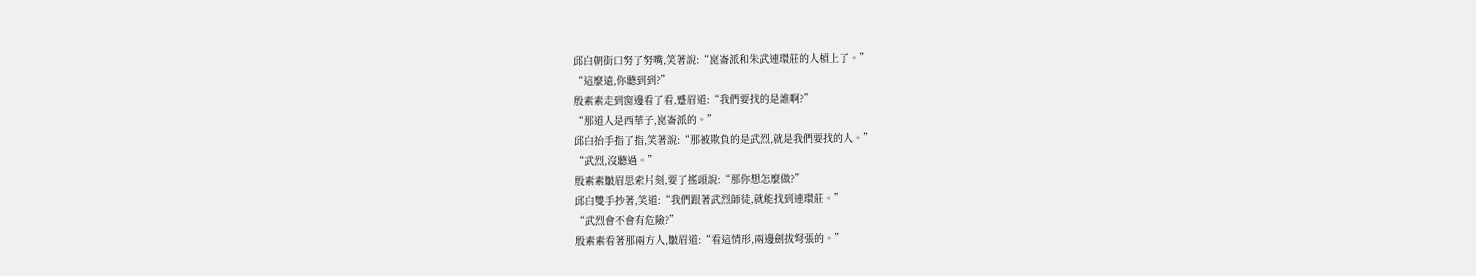邱白朝街口努了努嘴,笑著說:“崑崙派和朱武連環莊的人槓上了。”
“這麼遠,你聽到到?”
殷素素走到窗邊看了看,蹙眉道:“我們要找的是誰啊?”
“那道人是西華子,崑崙派的。”
邱白抬手指了指,笑著說:“那被欺負的是武烈,就是我們要找的人。”
“武烈,沒聽過。”
殷素素皺眉思索片刻,要了搖頭說:“那你想怎麼做?”
邱白雙手抄著,笑道:“我們跟著武烈師徒,就能找到連環莊。”
“武烈會不會有危險?”
殷素素看著那兩方人,皺眉道:“看這情形,兩邊劍拔弩張的。”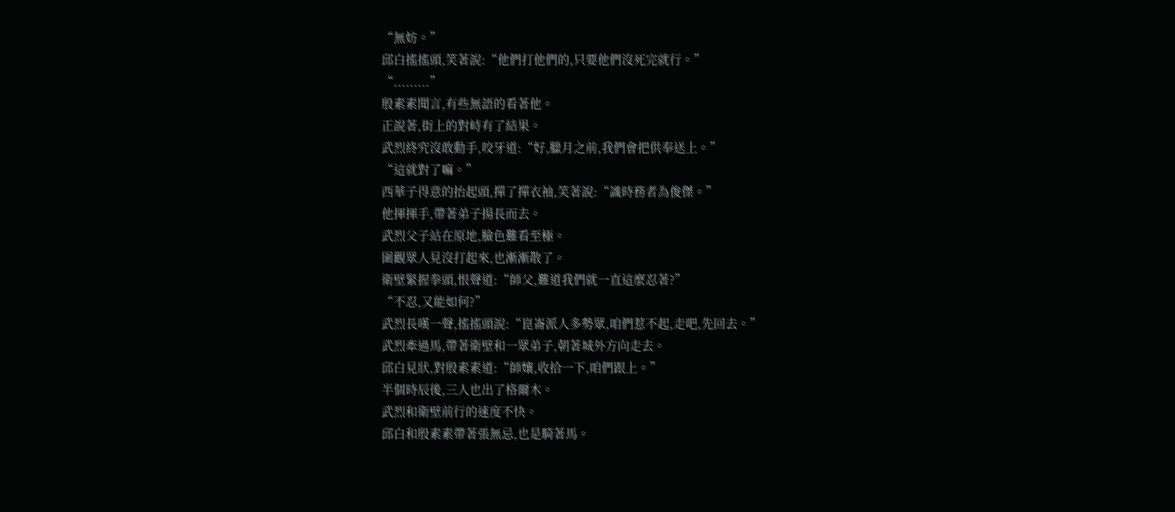“無妨。”
邱白搖搖頭,笑著說:“他們打他們的,只要他們沒死完就行。”
“.........”
殷素素聞言,有些無語的看著他。
正說著,街上的對峙有了結果。
武烈終究沒敢動手,咬牙道:“好,臘月之前,我們會把供奉送上。”
“這就對了嘛。”
西華子得意的抬起頭,撣了撣衣袖,笑著說:“識時務者為俊傑。”
他揮揮手,帶著弟子揚長而去。
武烈父子站在原地,臉色難看至極。
圍觀眾人見沒打起來,也漸漸散了。
衛壁緊握拳頭,恨聲道:“師父,難道我們就一直這麼忍著?”
“不忍,又能如何?”
武烈長嘆一聲,搖搖頭說:“崑崙派人多勢眾,咱們惹不起,走吧,先回去。”
武烈牽過馬,帶著衛壁和一眾弟子,朝著城外方向走去。
邱白見狀,對殷素素道:“師孃,收拾一下,咱們跟上。”
半個時辰後,三人也出了格爾木。
武烈和衛壁前行的速度不快。
邱白和殷素素帶著張無忌,也是騎著馬。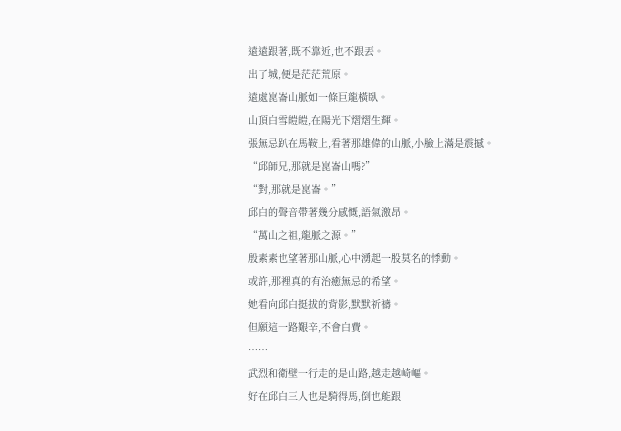遠遠跟著,既不靠近,也不跟丟。
出了城,便是茫茫荒原。
遠處崑崙山脈如一條巨龍橫臥。
山頂白雪皚皚,在陽光下熠熠生輝。
張無忌趴在馬鞍上,看著那雄偉的山脈,小臉上滿是震撼。
“邱師兄,那就是崑崙山嗎?”
“對,那就是崑崙。”
邱白的聲音帶著幾分感慨,語氣激昂。
“萬山之祖,龍脈之源。”
殷素素也望著那山脈,心中湧起一股莫名的悸動。
或許,那裡真的有治癒無忌的希望。
她看向邱白挺拔的背影,默默祈禱。
但願這一路艱辛,不會白費。
……
武烈和衛壁一行走的是山路,越走越崎嶇。
好在邱白三人也是騎得馬,倒也能跟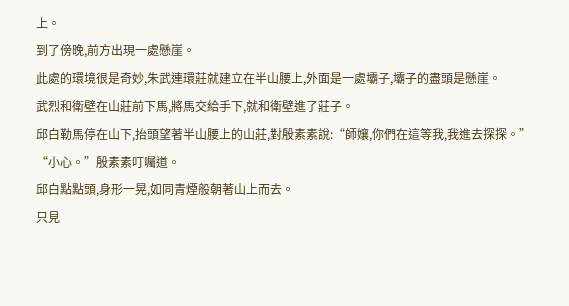上。
到了傍晚,前方出現一處懸崖。
此處的環境很是奇妙,朱武連環莊就建立在半山腰上,外面是一處壩子,壩子的盡頭是懸崖。
武烈和衛壁在山莊前下馬,將馬交給手下,就和衛壁進了莊子。
邱白勒馬停在山下,抬頭望著半山腰上的山莊,對殷素素說:“師孃,你們在這等我,我進去探探。”
“小心。”殷素素叮囑道。
邱白點點頭,身形一晃,如同青煙般朝著山上而去。
只見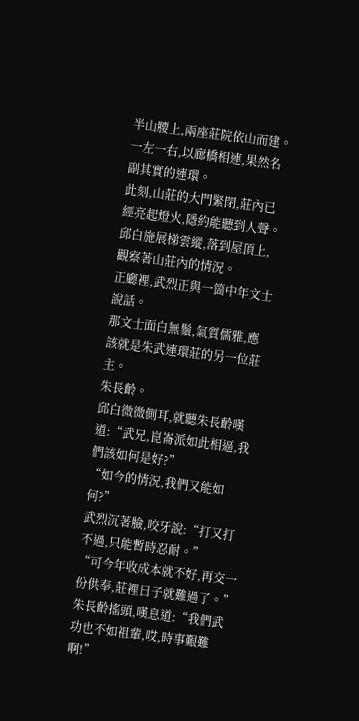半山腰上,兩座莊院依山而建。
一左一右,以廊橋相連,果然名副其實的連環。
此刻,山莊的大門緊閉,莊內已經亮起燈火,隱約能聽到人聲。
邱白施展梯雲縱,落到屋頂上,觀察著山莊內的情況。
正廳裡,武烈正與一箇中年文士說話。
那文士面白無鬚,氣質儒雅,應該就是朱武連環莊的另一位莊主。
朱長齡。
邱白微微側耳,就聽朱長齡嘆道:“武兄,崑崙派如此相逼,我們該如何是好?”
“如今的情況,我們又能如何?”
武烈沉著臉,咬牙說:“打又打不過,只能暫時忍耐。”
“可今年收成本就不好,再交一份供奉,莊裡日子就難過了。”
朱長齡搖頭,嘆息道:“我們武功也不如祖輩,哎,時事艱難啊!”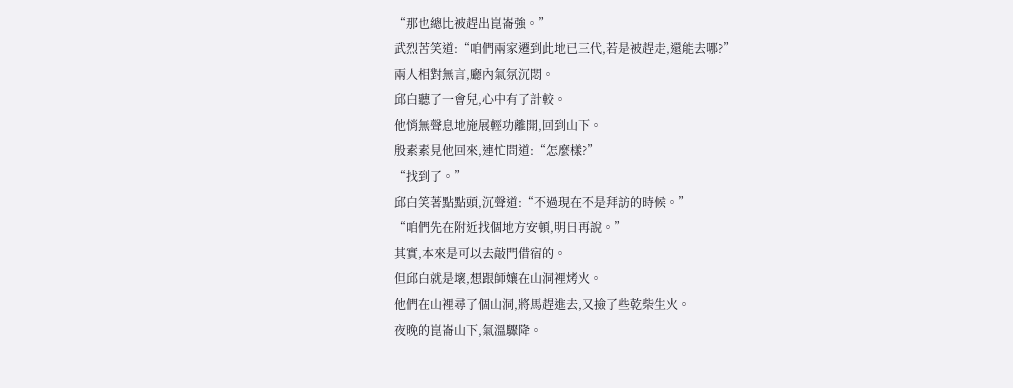“那也總比被趕出崑崙強。”
武烈苦笑道:“咱們兩家遷到此地已三代,若是被趕走,還能去哪?”
兩人相對無言,廳內氣氛沉悶。
邱白聽了一會兒,心中有了計較。
他悄無聲息地施展輕功離開,回到山下。
殷素素見他回來,連忙問道:“怎麼樣?”
“找到了。”
邱白笑著點點頭,沉聲道:“不過現在不是拜訪的時候。”
“咱們先在附近找個地方安頓,明日再說。”
其實,本來是可以去敲門借宿的。
但邱白就是壞,想跟師孃在山洞裡烤火。
他們在山裡尋了個山洞,將馬趕進去,又撿了些乾柴生火。
夜晚的崑崙山下,氣溫驟降。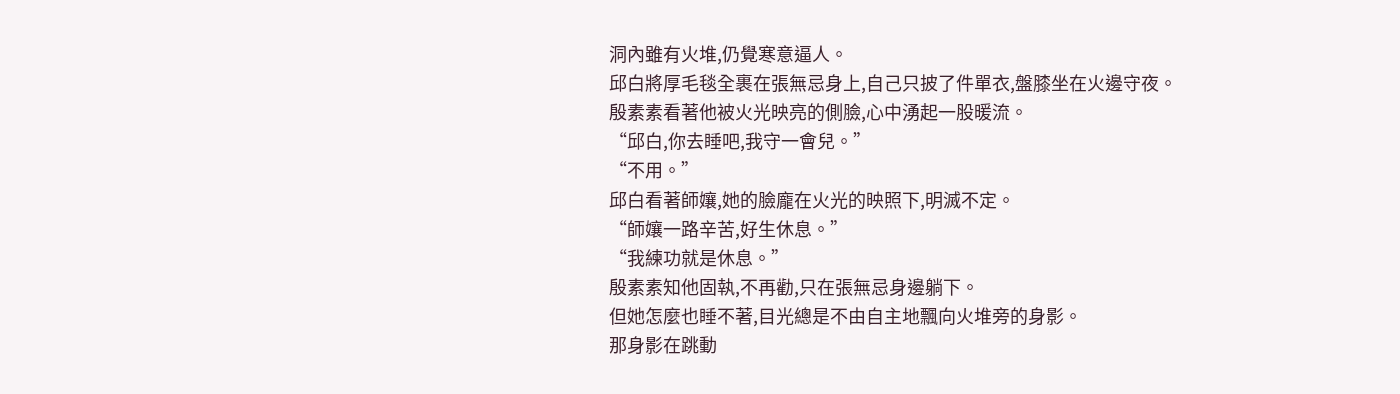洞內雖有火堆,仍覺寒意逼人。
邱白將厚毛毯全裹在張無忌身上,自己只披了件單衣,盤膝坐在火邊守夜。
殷素素看著他被火光映亮的側臉,心中湧起一股暖流。
“邱白,你去睡吧,我守一會兒。”
“不用。”
邱白看著師孃,她的臉龐在火光的映照下,明滅不定。
“師孃一路辛苦,好生休息。”
“我練功就是休息。”
殷素素知他固執,不再勸,只在張無忌身邊躺下。
但她怎麼也睡不著,目光總是不由自主地飄向火堆旁的身影。
那身影在跳動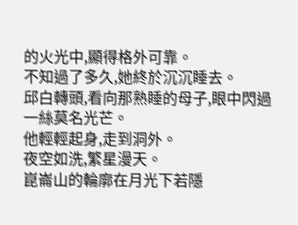的火光中,顯得格外可靠。
不知過了多久,她終於沉沉睡去。
邱白轉頭,看向那熟睡的母子,眼中閃過一絲莫名光芒。
他輕輕起身,走到洞外。
夜空如洗,繁星漫天。
崑崙山的輪廓在月光下若隱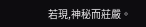若現,神秘而莊嚴。